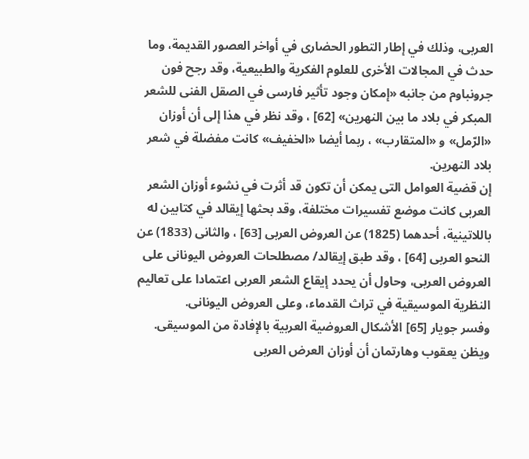العربى، وذلك في إطار التطور الحضارى في أواخر العصور القديمة، وما حدث في المجالات الأخرى للعلوم الفكرية والطبيعية، وقد رجح فون جرونباوم من جانبه «إمكان وجود تأثير فارسى في الصقل الفنى للشعر المبكر في بلاد ما بين النهرين» [62] ، وقد نظر في هذا إلى أن أوزان «الرّمل» و «المتقارب» ، ربما أيضا «الخفيف» كانت مفضلة في شعر بلاد النهرين.
إن قضية العوامل التى يمكن أن تكون قد أثرت في نشوء أوزان الشعر العربى كانت موضع تفسيرات مختلفة، وقد بحثها إيقالد في كتابين له باللاتينية، أحدهما (1825) عن العروض العربى [63] ، والثانى (1833) عن النحو العربى [64] ، وقد طبق إيقالد/ مصطلحات العروض اليونانى على العروض العربى، وحاول أن يحدد إيقاع الشعر العربى اعتمادا على تعاليم النظرية الموسيقية في تراث القدماء، وعلى العروض اليونانى.
وفسر جويار [65] الأشكال العروضية العربية بالإفادة من الموسيقى. ويظن يعقوب وهارتمان أن أوزان العرض العربى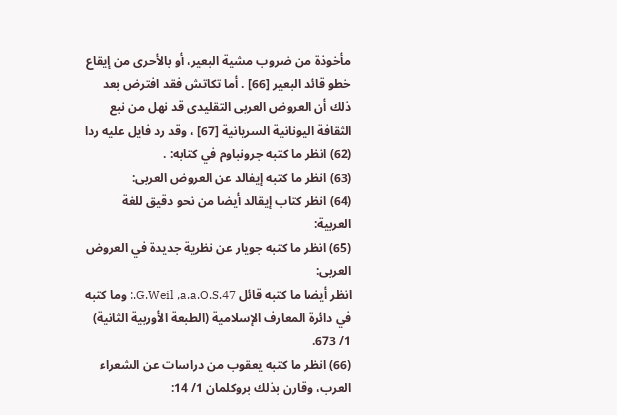مأخوذة من ضروب مشية البعير، أو بالأحرى من إيقاع خطو قائد البعير [66] . أما تكاتش فقد افترض بعد ذلك أن العروض العربى التقليدى قد نهل من نبع الثقافة اليونانية السريانية [67] ، وقد رد فايل عليه ردا
(62) انظر ما كتبه جرونباوم في كتابه: .
(63) انظر ما كتبه إيفالد عن العروض العربى:
(64) انظر كتاب إيقالد أيضا من نحو دقيق للغة العربية:
(65) انظر ما كتبه جويار عن نظرية جديدة في العروض العربى:
انظر أيضا ما كتبه قائل G.Weil ,a.a.O.S.47.: وما كتبه في دائرة المعارف الإسلامية (الطبعة الأوربية الثانية) 1/ 673.
(66) انظر ما كتبه يعقوب من دراسات عن الشعراء العرب، وقارن بذلك بروكلمان 1/ 14: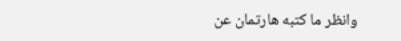وانظر ما كتبه هارتمان عن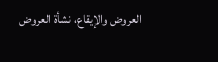العروض والإيقاع، نشأة العروض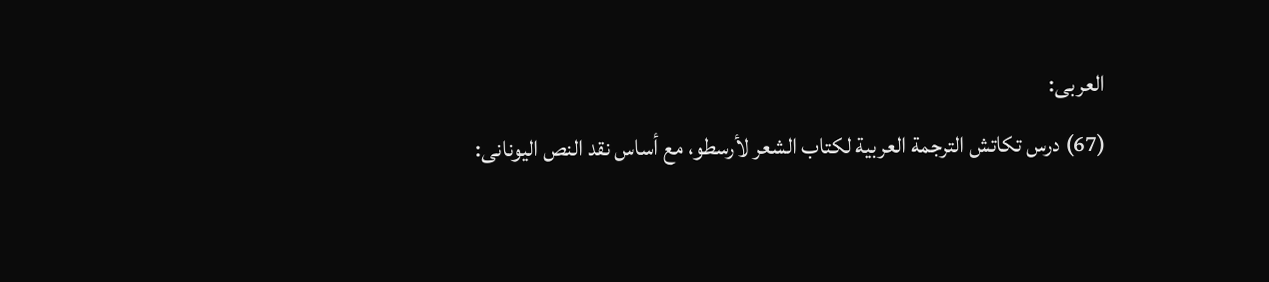العربى:
(67) درس تكاتش الترجمة العربية لكتاب الشعر لأرسطو، مع أساس نقد النص اليونانى: